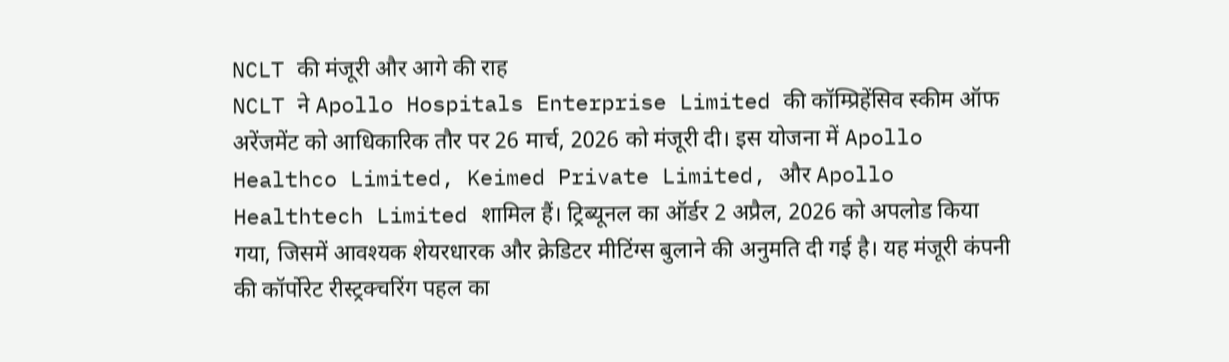NCLT की मंजूरी और आगे की राह
NCLT ने Apollo Hospitals Enterprise Limited की कॉम्प्रिहेंसिव स्कीम ऑफ अरेंजमेंट को आधिकारिक तौर पर 26 मार्च, 2026 को मंजूरी दी। इस योजना में Apollo Healthco Limited, Keimed Private Limited, और Apollo Healthtech Limited शामिल हैं। ट्रिब्यूनल का ऑर्डर 2 अप्रैल, 2026 को अपलोड किया गया, जिसमें आवश्यक शेयरधारक और क्रेडिटर मीटिंग्स बुलाने की अनुमति दी गई है। यह मंजूरी कंपनी की कॉर्पोरेट रीस्ट्रक्चरिंग पहल का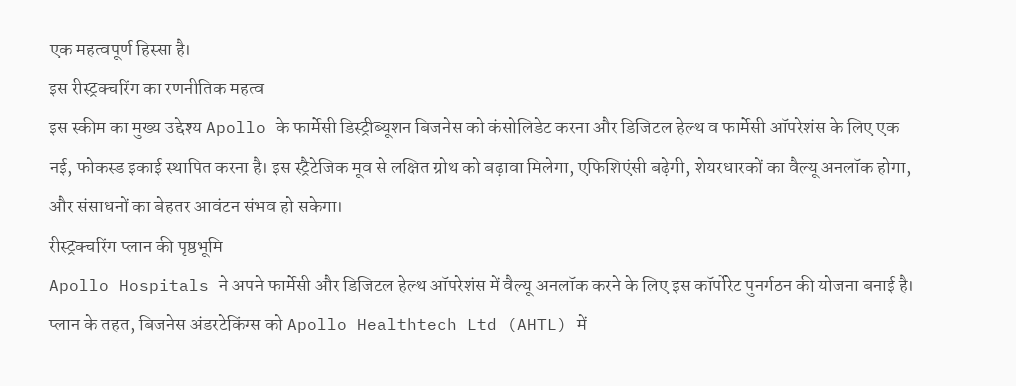एक महत्वपूर्ण हिस्सा है।
इस रीस्ट्रक्चरिंग का रणनीतिक महत्व
इस स्कीम का मुख्य उद्देश्य Apollo के फार्मेसी डिस्ट्रीब्यूशन बिजनेस को कंसोलिडेट करना और डिजिटल हेल्थ व फार्मेसी ऑपरेशंस के लिए एक नई, फोकस्ड इकाई स्थापित करना है। इस स्ट्रैटेजिक मूव से लक्षित ग्रोथ को बढ़ावा मिलेगा, एफिशिएंसी बढ़ेगी, शेयरधारकों का वैल्यू अनलॉक होगा, और संसाधनों का बेहतर आवंटन संभव हो सकेगा।
रीस्ट्रक्चरिंग प्लान की पृष्ठभूमि
Apollo Hospitals ने अपने फार्मेसी और डिजिटल हेल्थ ऑपरेशंस में वैल्यू अनलॉक करने के लिए इस कॉर्पोरेट पुनर्गठन की योजना बनाई है। प्लान के तहत, बिजनेस अंडरटेकिंग्स को Apollo Healthtech Ltd (AHTL) में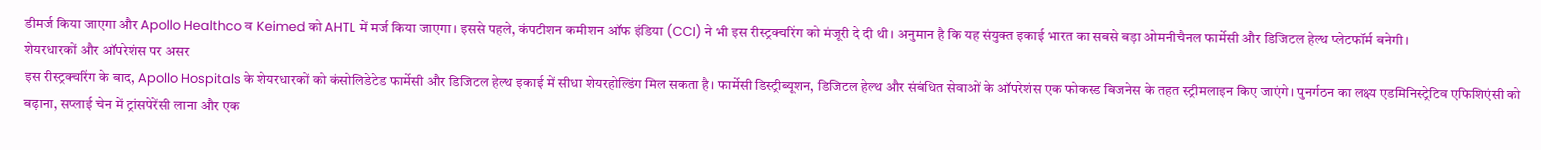डीमर्ज किया जाएगा और Apollo Healthco व Keimed को AHTL में मर्ज किया जाएगा। इससे पहले, कंपटीशन कमीशन ऑफ इंडिया (CCI) ने भी इस रीस्ट्रक्चरिंग को मंजूरी दे दी थी। अनुमान है कि यह संयुक्त इकाई भारत का सबसे बड़ा ओमनीचैनल फार्मेसी और डिजिटल हेल्थ प्लेटफॉर्म बनेगी।
शेयरधारकों और ऑपरेशंस पर असर
इस रीस्ट्रक्चरिंग के बाद, Apollo Hospitals के शेयरधारकों को कंसोलिडेटेड फार्मेसी और डिजिटल हेल्थ इकाई में सीधा शेयरहोल्डिंग मिल सकता है। फार्मेसी डिस्ट्रीब्यूशन, डिजिटल हेल्थ और संबंधित सेवाओं के ऑपरेशंस एक फोकस्ड बिजनेस के तहत स्ट्रीमलाइन किए जाएंगे। पुनर्गठन का लक्ष्य एडमिनिस्ट्रेटिव एफिशिएंसी को बढ़ाना, सप्लाई चेन में ट्रांसपेरेंसी लाना और एक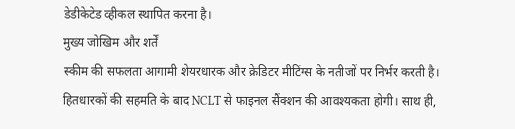डेडीकेटेड व्हीकल स्थापित करना है।
मुख्य जोखिम और शर्तें
स्कीम की सफलता आगामी शेयरधारक और क्रेडिटर मीटिंग्स के नतीजों पर निर्भर करती है। हितधारकों की सहमति के बाद NCLT से फाइनल सैंक्शन की आवश्यकता होगी। साथ ही,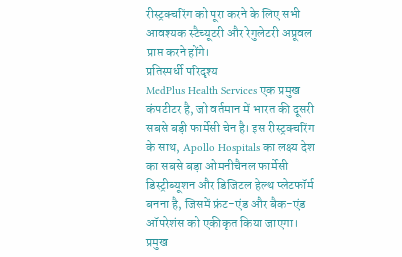रीस्ट्रक्चरिंग को पूरा करने के लिए सभी आवश्यक स्टैच्यूटरी और रेगुलेटरी अप्रूवल प्राप्त करने होंगे।
प्रतिस्पर्धी परिदृश्य
MedPlus Health Services एक प्रमुख कंपटीटर है, जो वर्तमान में भारत की दूसरी सबसे बड़ी फार्मेसी चेन है। इस रीस्ट्रक्चरिंग के साथ, Apollo Hospitals का लक्ष्य देश का सबसे बड़ा ओमनीचैनल फार्मेसी डिस्ट्रीब्यूशन और डिजिटल हेल्थ प्लेटफॉर्म बनना है, जिसमें फ्रंट-एंड और बैक-एंड ऑपरेशंस को एकीकृत किया जाएगा।
प्रमुख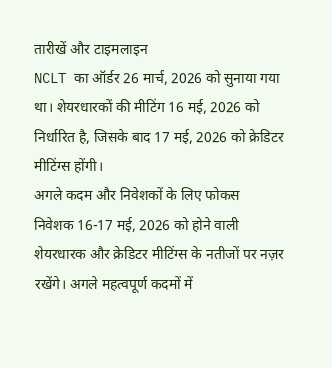तारीखें और टाइमलाइन
NCLT का ऑर्डर 26 मार्च, 2026 को सुनाया गया था। शेयरधारकों की मीटिंग 16 मई, 2026 को निर्धारित है, जिसके बाद 17 मई, 2026 को क्रेडिटर मीटिंग्स होंगी।
अगले कदम और निवेशकों के लिए फोकस
निवेशक 16-17 मई, 2026 को होने वाली शेयरधारक और क्रेडिटर मीटिंग्स के नतीजों पर नज़र रखेंगे। अगले महत्वपूर्ण कदमों में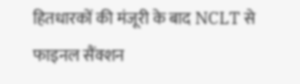हितधारकों की मंजूरी के बाद NCLT से फाइनल सैंक्शन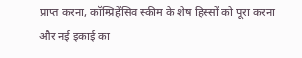प्राप्त करना, कॉम्प्रिहेंसिव स्कीम के शेष हिस्सों को पूरा करना और नई इकाई का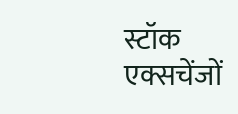स्टॉक एक्सचेंजों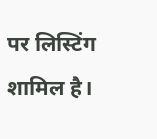पर लिस्टिंग शामिल है।